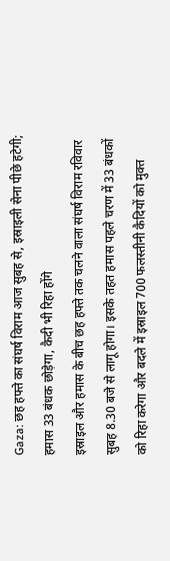Gaza: छह हफ्ते का संघर्ष विराम आज सुबह से, इस्राइली सेना पीछे हटेगी; हमास 33 बंधक छोड़ेगा, कैदी भी रिहा होंगे
इस्राइल और हमास के बीच छह हफ्ते तक चलने वाला संघर्ष विराम रविवार सुबह 8.30 बजे से लागू होगा। इसके तहत हमास पहले चरण में 33 बंधकों को रिहा करेगा और बदले में इस्राइल 700 फलस्तीनी कैदियों को मुक्त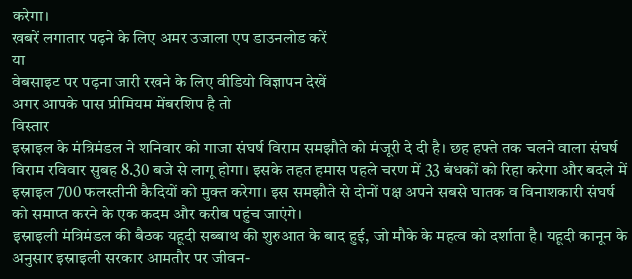करेगा।
खबरें लगातार पढ़ने के लिए अमर उजाला एप डाउनलोड करें
या
वेबसाइट पर पढ़ना जारी रखने के लिए वीडियो विज्ञापन देखें
अगर आपके पास प्रीमियम मेंबरशिप है तो
विस्तार
इस्राइल के मंत्रिमंडल ने शनिवार को गाजा संघर्ष विराम समझौते को मंजूरी दे दी है। छह हफ्ते तक चलने वाला संघर्ष विराम रविवार सुबह 8.30 बजे से लागू होगा। इसके तहत हमास पहले चरण में 33 बंधकों को रिहा करेगा और बदले में इस्राइल 700 फलस्तीनी कैदियों को मुक्त करेगा। इस समझौते से दोनों पक्ष अपने सबसे घातक व विनाशकारी संघर्ष को समाप्त करने के एक कदम और करीब पहुंच जाएंगे।
इस्राइली मंत्रिमंडल की बैठक यहूदी सब्बाथ की शुरुआत के बाद हुई, जो मौके के महत्व को दर्शाता है। यहूदी कानून के अनुसार इस्राइली सरकार आमतौर पर जीवन-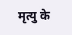मृत्यु के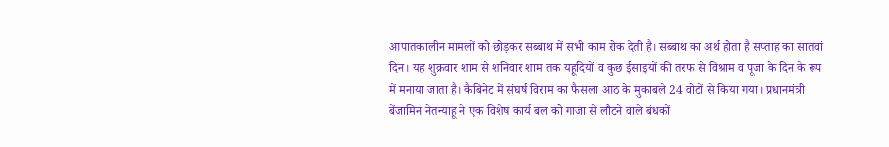आपातकालीन मामलों को छोड़कर सब्बाथ में सभी काम रोक देती है। सब्बाथ का अर्थ होता है सप्ताह का सातवां दिन। यह शुक्रवार शाम से शनिवार शाम तक यहूदियों व कुछ ईसाइयों की तरफ से विश्राम व पूजा के दिन के रूप में मनाया जाता है। कैबिनेट में संघर्ष विराम का फैसला आठ के मुकाबले 24 वोटों से किया गया। प्रधानमंत्री बेंजामिन नेतन्याहू ने एक विशेष कार्य बल को गाजा से लौटने वाले बंधकों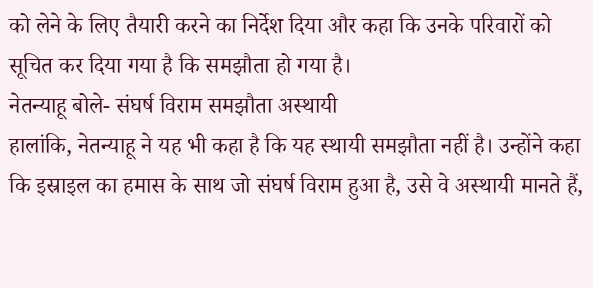को लेने के लिए तैयारी करने का निर्देश दिया और कहा कि उनके परिवारों को सूचित कर दिया गया है कि समझौता हो गया है।
नेतन्याहू बोले- संघर्ष विराम समझौता अस्थायी
हालांकि, नेतन्याहू ने यह भी कहा है कि यह स्थायी समझौता नहीं है। उन्होंने कहा कि इस्राइल का हमास के साथ जो संघर्ष विराम हुआ है, उसे वे अस्थायी मानते हैं,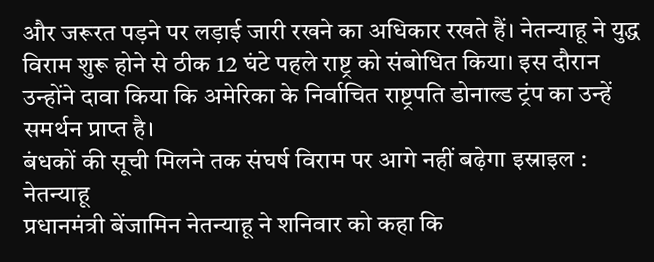और जरूरत पड़ने पर लड़ाई जारी रखने का अधिकार रखते हैं। नेतन्याहू ने युद्ध विराम शुरू होने से ठीक 12 घंटे पहले राष्ट्र को संबोधित किया। इस दौरान उन्होंने दावा किया कि अमेरिका के निर्वाचित राष्ट्रपति डोनाल्ड ट्रंप का उन्हें समर्थन प्राप्त है।
बंधकों की सूची मिलने तक संघर्ष विराम पर आगे नहीं बढ़ेगा इस्राइल : नेतन्याहू
प्रधानमंत्री बेंजामिन नेतन्याहू ने शनिवार को कहा कि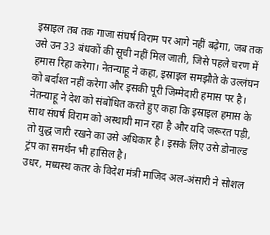इस्राइल तब तक गाजा संघर्ष विराम पर आगे नहीं बढ़ेगा, जब तक उसे उन 33 बंधकों की सूची नहीं मिल जाती, जिसे पहले चरण में हमास रिहा करेगा। नेतन्याहू ने कहा, इस्राइल समझौते के उल्लंघन को बर्दाश्त नहीं करेगा और इसकी पूरी जिम्मेदारी हमास पर है। नेतन्याहू ने देश को संबोधित करते हुए कहा कि इस्राइल हमास के साथ संघर्ष विराम को अस्थायी मान रहा है और यदि जरूरत पड़ी, तो युद्ध जारी रखने का उसे अधिकार है। इसके लिए उसे डोनाल्ड ट्रंप का समर्थन भी हासिल है।
उधर, मध्यस्थ कतर के विदेश मंत्री माजिद अल-अंसारी ने सोशल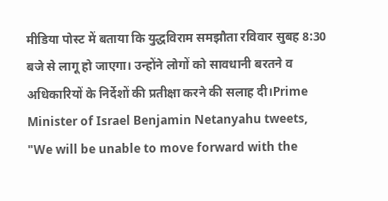मीडिया पोस्ट में बताया कि युद्धविराम समझौता रविवार सुबह 8:30 बजे से लागू हो जाएगा। उन्होंने लोगों को सावधानी बरतने व अधिकारियों के निर्देशों की प्रतीक्षा करने की सलाह दी।Prime Minister of Israel Benjamin Netanyahu tweets, "We will be unable to move forward with the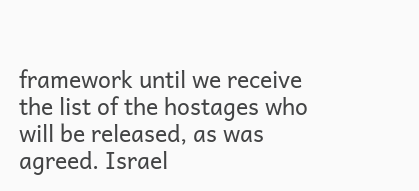framework until we receive the list of the hostages who will be released, as was agreed. Israel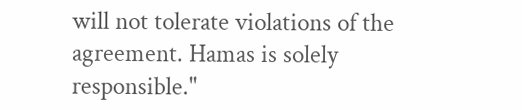will not tolerate violations of the agreement. Hamas is solely responsible."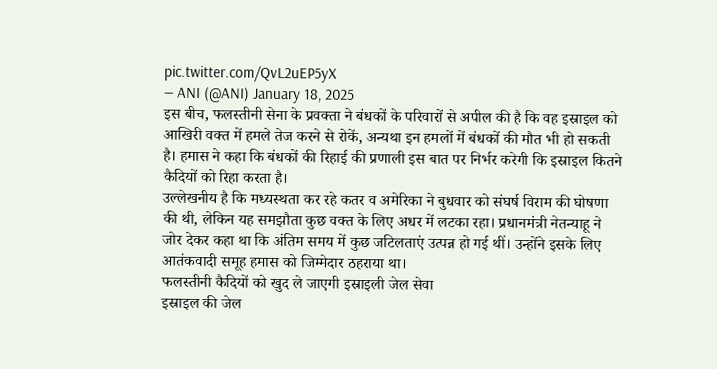pic.twitter.com/QvL2uEP5yX
— ANI (@ANI) January 18, 2025
इस बीच, फलस्तीनी सेना के प्रवक्ता ने बंधकों के परिवारों से अपील की है कि वह इस्राइल को आखिरी वक्त में हमले तेज करने से रोकें, अन्यथा इन हमलों में बंधकों की मौत भी हो सकती है। हमास ने कहा कि बंधकों की रिहाई की प्रणाली इस बात पर निर्भर करेगी कि इस्राइल कितने कैदियों को रिहा करता है।
उल्लेखनीय है कि मध्यस्थता कर रहे कतर व अमेरिका ने बुधवार को संघर्ष विराम की घोषणा की थी, लेकिन यह समझौता कुछ वक्त के लिए अधर में लटका रहा। प्रधानमंत्री नेतन्याहू ने जोर देकर कहा था कि अंतिम समय में कुछ जटिलताएं उत्पन्न हो गई थीं। उन्होंने इसके लिए आतंकवादी समूह हमास को जिम्मेदार ठहराया था।
फलस्तीनी कैदियों को खुद ले जाएगी इस्राइली जेल सेवा
इस्राइल की जेल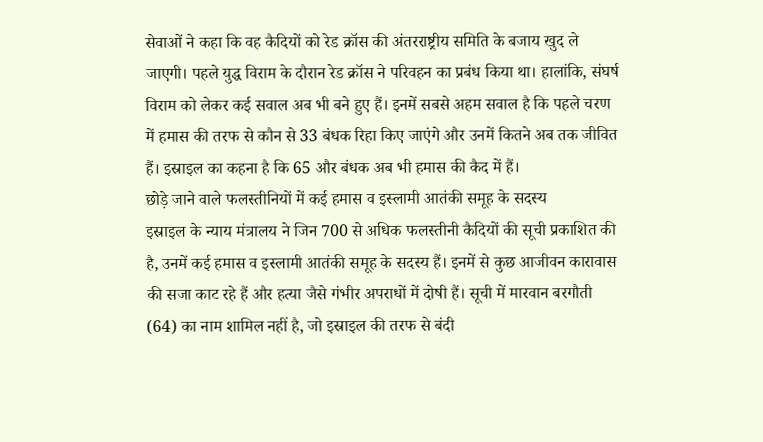सेवाओं ने कहा कि वह कैदियों को रेड क्रॉस की अंतरराष्ट्रीय समिति के बजाय खुद ले जाएगी। पहले युद्ध विराम के दौरान रेड क्रॉस ने परिवहन का प्रबंध किया था। हालांकि, संघर्ष विराम को लेकर कई सवाल अब भी बने हुए हैं। इनमें सबसे अहम सवाल है कि पहले चरण में हमास की तरफ से कौन से 33 बंधक रिहा किए जाएंगे और उनमें कितने अब तक जीवित हैं। इस्राइल का कहना है कि 65 और बंधक अब भी हमास की कैद में हैं।
छोड़े जाने वाले फलस्तीनियों में कई हमास व इस्लामी आतंकी समूह के सदस्य
इस्राइल के न्याय मंत्रालय ने जिन 700 से अधिक फलस्तीनी कैदियों की सूची प्रकाशित की है, उनमें कई हमास व इस्लामी आतंकी समूह के सदस्य हैं। इनमें से कुछ आजीवन कारावास की सजा काट रहे हैं और हत्या जैसे गंभीर अपराधों में दोषी हैं। सूची में मारवान बरगौती (64) का नाम शामिल नहीं है, जो इस्राइल की तरफ से बंदी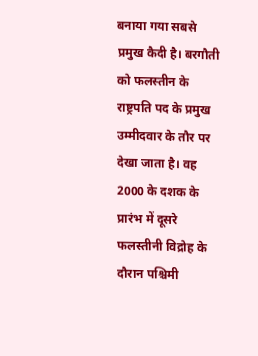बनाया गया सबसे प्रमुख कैदी है। बरगौती को फलस्तीन के राष्ट्रपति पद के प्रमुख उम्मीदवार के तौर पर देखा जाता है। वह 2000 के दशक के प्रारंभ में दूसरे फलस्तीनी विद्रोह के दौरान पश्चिमी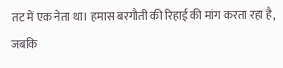तट में एक नेता था। हमास बरगौती की रिहाई की मांग करता रहा है, जबकि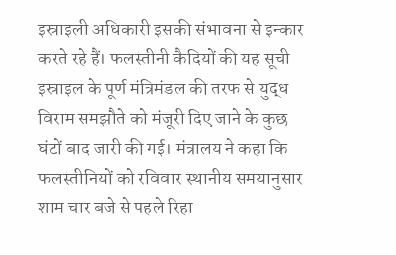इस्राइली अधिकारी इसकी संभावना से इन्कार करते रहे हैं। फलस्तीनी कैदियों की यह सूची इस्राइल के पूर्ण मंत्रिमंडल की तरफ से युद्ध विराम समझौते को मंजूरी दिए जाने के कुछ घंटों बाद जारी की गई। मंत्रालय ने कहा कि फलस्तीनियों को रविवार स्थानीय समयानुसार शाम चार बजे से पहले रिहा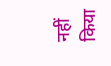नहीं किया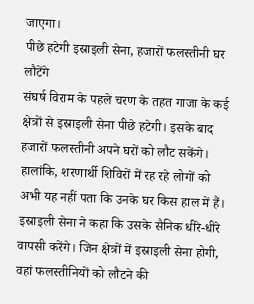जाएगा।
पीछे हटेगी इस्राइली सेना, हजारों फलस्तीनी घर लौटेंगे
संघर्ष विराम के पहले चरण के तहत गाजा के कई क्षेत्रों से इस्राइली सेना पीछे हटेगी। इसके बाद हजारों फलस्तीनी अपने घरों को लौट सकेंगे। हालांकि, शरणार्थी शिविरों में रह रहे लोगों को अभी यह नहीं पता कि उनके घर किस हाल में हैं। इस्राइली सेना ने कहा कि उसके सैनिक धीरे-धीरे वापसी करेंगे। जिन क्षेत्रों में इस्राइली सेना होगी, वहां फलस्तीनियों को लौटने की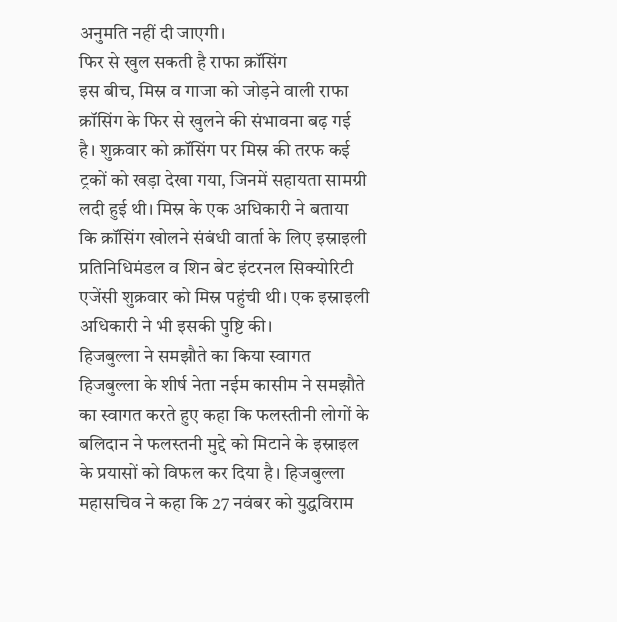अनुमति नहीं दी जाएगी।
फिर से खुल सकती है राफा क्रॉसिंग
इस बीच, मिस्र व गाजा को जोड़ने वाली राफा क्रॉसिंग के फिर से खुलने की संभावना बढ़ गई है। शुक्रवार को क्रॉसिंग पर मिस्र की तरफ कई ट्रकों को खड़ा देखा गया, जिनमें सहायता सामग्री लदी हुई थी। मिस्र के एक अधिकारी ने बताया कि क्रॉसिंग खोलने संबंधी वार्ता के लिए इस्राइली प्रतिनिधिमंडल व शिन बेट इंटरनल सिक्योरिटी एजेंसी शुक्रवार को मिस्र पहुंची थी। एक इस्राइली अधिकारी ने भी इसकी पुष्टि की।
हिजबुल्ला ने समझौते का किया स्वागत
हिजबुल्ला के शीर्ष नेता नईम कासीम ने समझौते का स्वागत करते हुए कहा कि फलस्तीनी लोगों के बलिदान ने फलस्तनी मुद्दे को मिटाने के इस्राइल के प्रयासों को विफल कर दिया है। हिजबुल्ला महासचिव ने कहा कि 27 नवंबर को युद्धविराम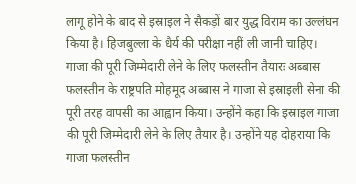लागू होने के बाद से इस्राइल ने सैकड़ों बार युद्ध विराम का उल्लंघन किया है। हिजबुल्ला के धैर्य की परीक्षा नहीं ली जानी चाहिए।
गाजा की पूरी जिम्मेदारी लेने के लिए फलस्तीन तैयारः अब्बास
फलस्तीन के राष्ट्रपति मोहमूद अब्बास ने गाजा से इस्राइली सेना की पूरी तरह वापसी का आह्वान किया। उन्होंने कहा कि इस्राइल गाजा की पूरी जिम्मेदारी लेने के लिए तैयार है। उन्होंने यह दोहराया कि गाजा फलस्तीन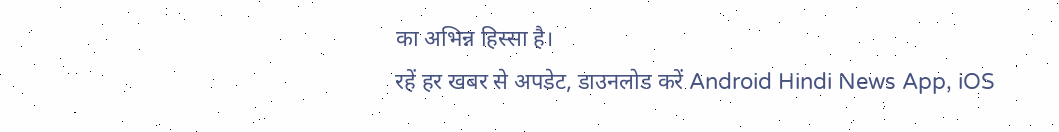का अभिन्न हिस्सा है।
रहें हर खबर से अपडेट, डाउनलोड करें Android Hindi News App, iOS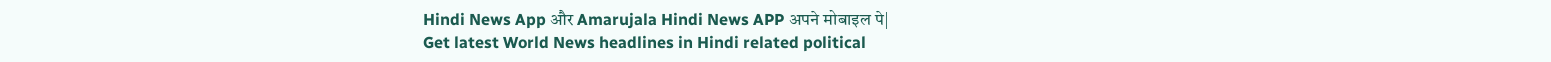Hindi News App और Amarujala Hindi News APP अपने मोबाइल पे|
Get latest World News headlines in Hindi related political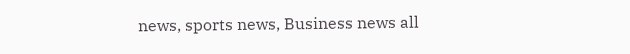news, sports news, Business news all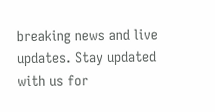breaking news and live updates. Stay updated with us for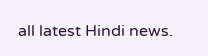all latest Hindi news.